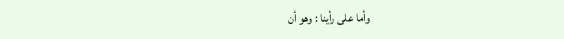وأما على رأينا : وهو أن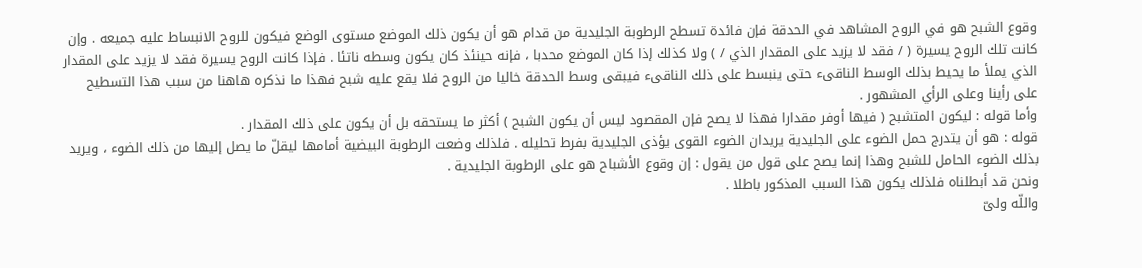وقوع الشبح هو في الروح المشاهد في الحدقة فإن فائدة تسطح الرطوبة الجليدية من قدام هو أن يكون ذلك الموضع مستوى الوضع فيكون للروح الانبساط عليه جميعه . وإن كانت تلك الروح يسيرة ( / فقد لا يزيد على المقدار الذي / ) ولا كذلك إذا كان الموضع محدبا ، فإنه حينئذ كان يكون وسطه ناتئا . فإذا كانت الروح يسيرة فقد لا يزيد على المقدار الذي يملأ ما يحيط بذلك الوسط الناقىء حتى ينبسط على ذلك الناقىء فيبقى وسط الحدقة خاليا من الروح فلا يقع عليه شبح فهذا ما نذكره هاهنا من سبب هذا التسطيح على رأينا وعلى الرأي المشهور .
وأما قوله : ليكون المتشبح ( فيها أوفر مقدارا فهذا لا يصح فإن المقصود ليس أن يكون الشبح ) أكثر ما يستحقه بل أن يكون على ذلك المقدار .
قوله : هو أن يتدرج حمل الضوء على الجليدية يريدان الضوء القوى يؤذى الجليدية بفرط تحليله . فلذلك وضعت الرطوبة البيضية أمامها ليقلّ ما يصل إليها من ذلك الضوء ، ويريد بذلك الضوء الحامل للشبح وهذا إنما يصح على قول من يقول : إن وقوع الأشباح هو على الرطوبة الجليدية .
ونحن قد أبطلناه فلذلك يكون هذا السبب المذكور باطلا .
واللّه ولىّ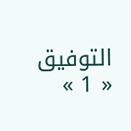التوفيق « 1 »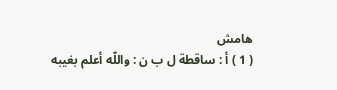هامش
( 1 ) أ : ساقطة ل ب ن : واللّه أعلم بغيبه